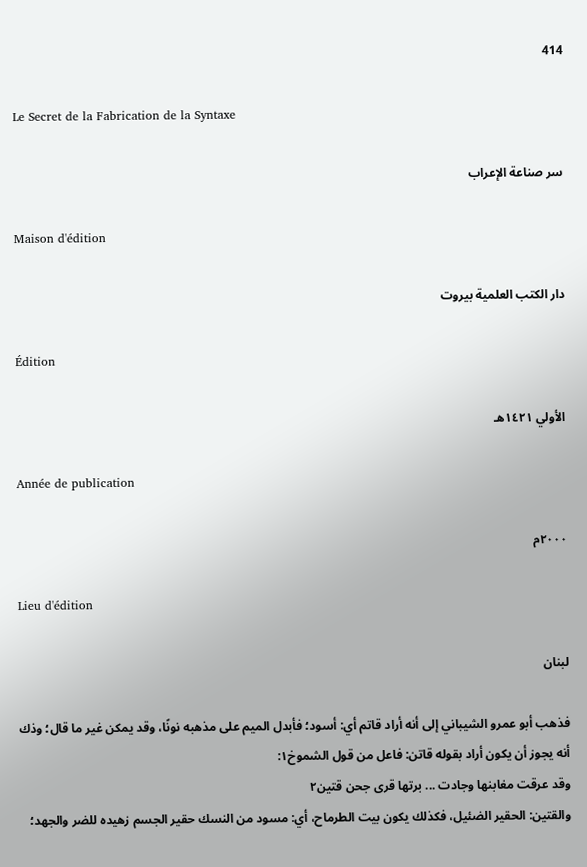414

Le Secret de la Fabrication de la Syntaxe

سر صناعة الإعراب

Maison d'édition

دار الكتب العلمية بيروت

Édition

الأولي ١٤٢١هـ

Année de publication

٢٠٠٠م

Lieu d'édition

لبنان

فذهب أبو عمرو الشيباني إلى أنه أراد قاتم أي: أسود؛ فأبدل الميم على مذهبه نونًا، وقد يمكن غير ما قال؛ وذك أنه يجوز أن يكون أراد بقوله قاتن: فاعل من قول الشموخ١:
وقد عرقت مغابنها وجادت ... برتها قرى جحن قتين٢
والقتين: الحقير الضئيل، فكذلك يكون بيت الطرماح، أي: مسود من النسك حقير الجسم زهيده للضر والجهد؛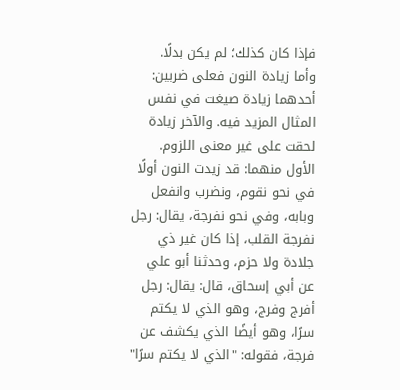فإذا كان كذلك؛ لم يكن بدلًا.
وأما زيادة النون فعلى ضربين: أحدهما زيادة صيغت في نفس المثال المزيد فيه. والآخر زيادة لحقت على غير معنى اللزوم.
الأول منهما: قد زيدت النون أولًا في نحو نقوم، ونضرب وانفعل وبابه، وفي نحو نفرجة، يقال: رجل نفرجة القلب، إذا كان غير ذي جلادة ولا حزم، وحدثنا أبو علي عن أبي إسحاق، قال: يقال: رجل أفرج وفرج، وهو الذي لا يكتم سرًا، وهو أيضًا الذي يكشف عن فرجة، فقوله: "الذي لا يكتم سرًا"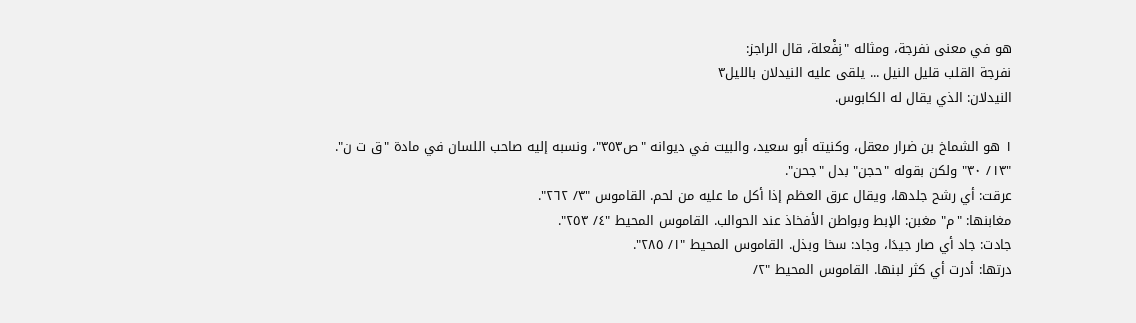هو في معنى نفرجة، ومثاله "نِفْعلة، قال الراجز:
نفرجة القلب قليل النيل ... يلقى عليه النيدلان بالليل٣
النيدلان: الذي يقال له الكابوس.

١ هو الشماخ بن ضرار معقل، وكنيته أبو سعيد، والبيت في ديوانه "ص٣٥٣"، ونسبه إليه صاحب اللسان في مادة "ق ت ن". "١٣/ ٣٠" ولكن بقوله "حجن" بدل "جحن".
عرقت: أي رشح جلدها، ويقال عرق العظم إذا أكل ما عليه من لحم. القاموس "٣/ ٢٦٢".
مغابنها: "م" مغبن: الإبط وبواطن الأفخاذ عند الحوالب. القاموس المحيط "٤/ ٢٥٣".
جادت: جاد أي صار جيدَا، وجاد: سخا وبذل. القاموس المحيط "١/ ٢٨٥".
درتها: أدرت أي كثر لبنها. القاموس المحيط "٢/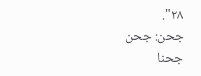٢٨".
جحن: جحن جحنا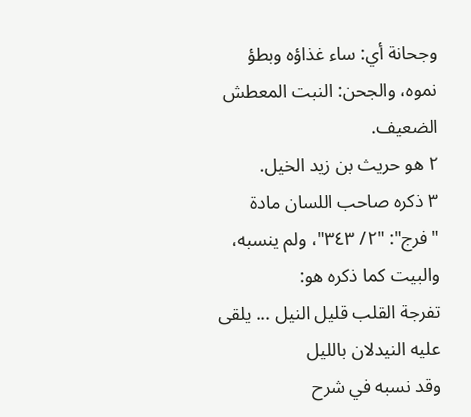وجحانة أي: ساء غذاؤه وبطؤ نموه، والجحن: النبت المعطش الضعيف.
٢ هو حريث بن زيد الخيل.
٣ ذكره صاحب اللسان مادة "فرج": "٢/ ٣٤٣"، ولم ينسبه، والبيت كما ذكره هو:
تفرجة القلب قليل النيل ... يلقى عليه النيدلان بالليل
وقد نسبه في شرح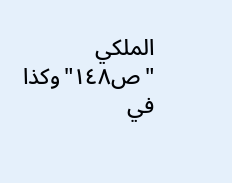الملكي "ص١٤٨"وكذا في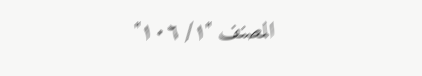المصنف "١/ ١٠٦"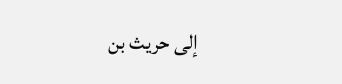إلى حريث بن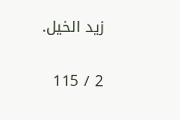زيد الخيل.

2 / 115